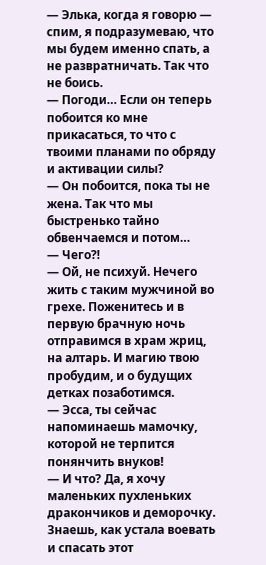— Элька, когда я говорю — спим, я подразумеваю, что мы будем именно спать, а не развратничать. Так что не боись.
— Погоди… Если он теперь побоится ко мне прикасаться, то что с твоими планами по обряду и активации силы?
— Он побоится, пока ты не жена. Так что мы быстренько тайно обвенчаемся и потом…
— Чего⁈
— Ой, не психуй. Нечего жить с таким мужчиной во грехе. Поженитесь и в первую брачную ночь отправимся в храм жриц, на алтарь. И магию твою пробудим, и о будущих детках позаботимся.
— Эсса, ты сейчас напоминаешь мамочку, которой не терпится понянчить внуков!
— И что? Да, я хочу маленьких пухленьких дракончиков и деморочку. Знаешь, как устала воевать и спасать этот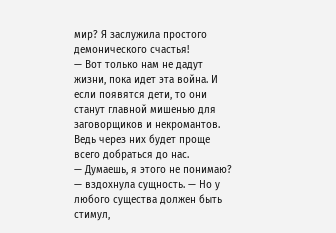мир? Я заслужила простого демонического счастья!
— Вот только нам не дадут жизни, пока идет эта война. И если появятся дети, то они станут главной мишенью для заговорщиков и некромантов. Ведь через них будет проще всего добраться до нас.
— Думаешь, я этого не понимаю? — вздохнула сущность. — Но у любого существа должен быть стимул,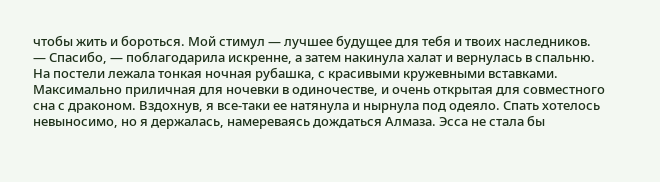чтобы жить и бороться. Мой стимул — лучшее будущее для тебя и твоих наследников.
— Спасибо, — поблагодарила искренне, а затем накинула халат и вернулась в спальню.
На постели лежала тонкая ночная рубашка, с красивыми кружевными вставками. Максимально приличная для ночевки в одиночестве, и очень открытая для совместного сна с драконом. Вздохнув, я все-таки ее натянула и нырнула под одеяло. Спать хотелось невыносимо, но я держалась, намереваясь дождаться Алмаза. Эсса не стала бы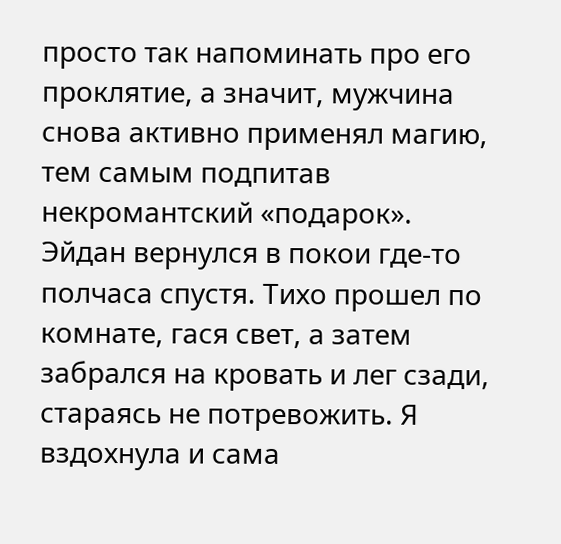просто так напоминать про его проклятие, а значит, мужчина снова активно применял магию, тем самым подпитав некромантский «подарок».
Эйдан вернулся в покои где-то полчаса спустя. Тихо прошел по комнате, гася свет, а затем забрался на кровать и лег сзади, стараясь не потревожить. Я вздохнула и сама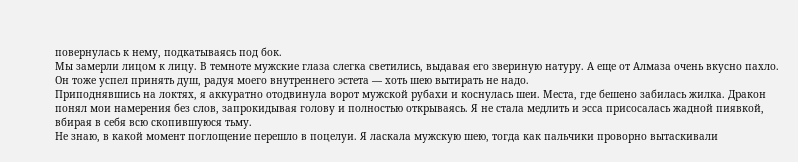повернулась к нему, подкатываясь под бок.
Мы замерли лицом к лицу. В темноте мужские глаза слегка светились, выдавая его звериную натуру. А еще от Алмаза очень вкусно пахло. Он тоже успел принять душ, радуя моего внутреннего эстета — хоть шею вытирать не надо.
Приподнявшись на локтях, я аккуратно отодвинула ворот мужской рубахи и коснулась шеи. Места, где бешено забилась жилка. Дракон понял мои намерения без слов, запрокидывая голову и полностью открываясь. Я не стала медлить и эсса присосалась жадной пиявкой, вбирая в себя всю скопившуюся тьму.
Не знаю, в какой момент поглощение перешло в поцелуи. Я ласкала мужскую шею, тогда как пальчики проворно вытаскивали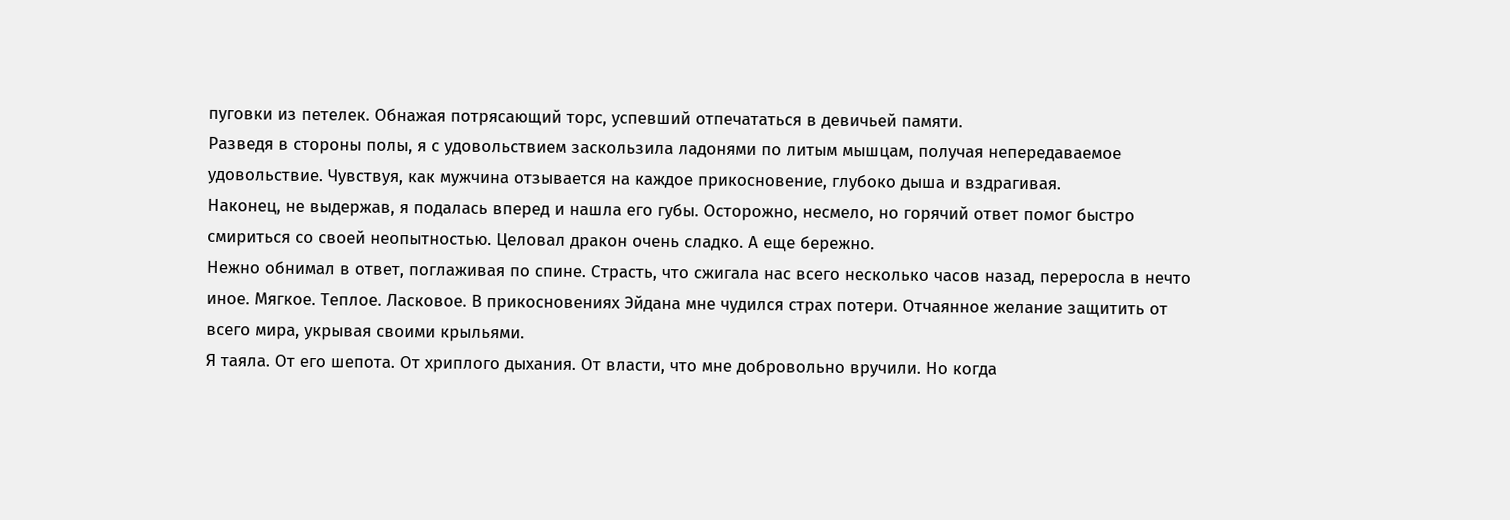пуговки из петелек. Обнажая потрясающий торс, успевший отпечататься в девичьей памяти.
Разведя в стороны полы, я с удовольствием заскользила ладонями по литым мышцам, получая непередаваемое удовольствие. Чувствуя, как мужчина отзывается на каждое прикосновение, глубоко дыша и вздрагивая.
Наконец, не выдержав, я подалась вперед и нашла его губы. Осторожно, несмело, но горячий ответ помог быстро смириться со своей неопытностью. Целовал дракон очень сладко. А еще бережно.
Нежно обнимал в ответ, поглаживая по спине. Страсть, что сжигала нас всего несколько часов назад, переросла в нечто иное. Мягкое. Теплое. Ласковое. В прикосновениях Эйдана мне чудился страх потери. Отчаянное желание защитить от всего мира, укрывая своими крыльями.
Я таяла. От его шепота. От хриплого дыхания. От власти, что мне добровольно вручили. Но когда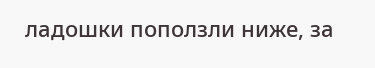ладошки поползли ниже, за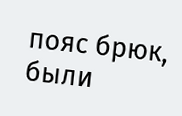пояс брюк, были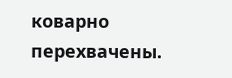коварно перехвачены.